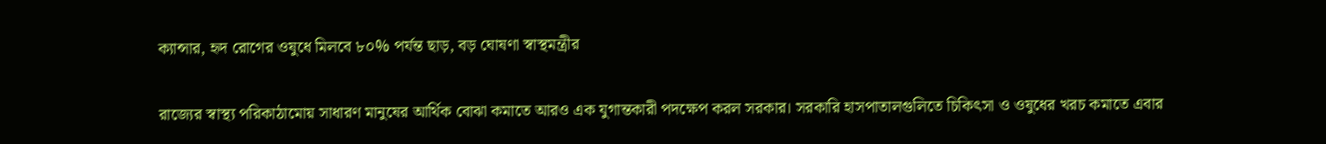ক্যান্সার, হৃদ রোগের ওষুধে মিলবে ৮০% পর্যন্ত ছাড়, বড় ঘোষণা স্বাস্থমন্ত্রীর

রাজ্যের স্বাস্থ্য পরিকাঠামোয় সাধারণ মানুষের আর্থিক বোঝা কমাতে আরও এক যুগান্তকারী পদক্ষেপ করল সরকার। সরকারি হাসপাতালগুলিতে চিকিৎসা ও ওষুধের খরচ কমাতে এবার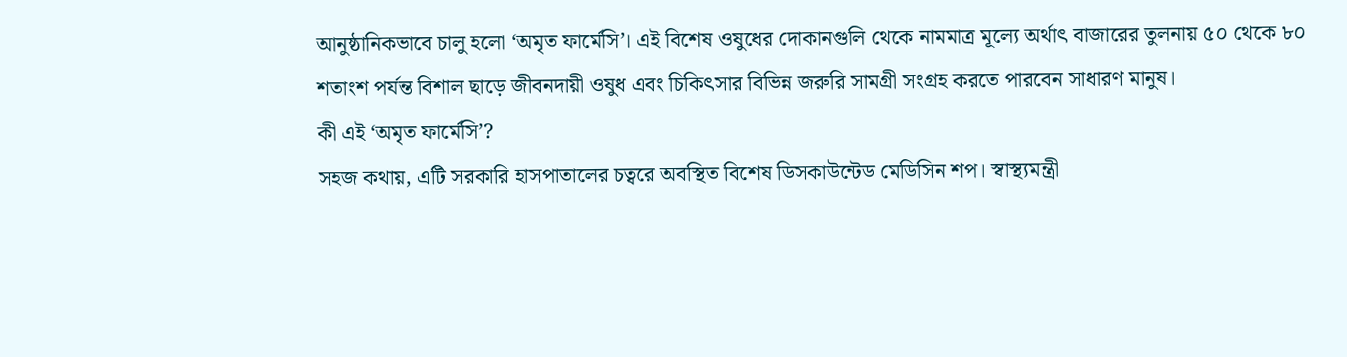আনুষ্ঠানিকভাবে চালু হলো ‘অমৃত ফার্মেসি’। এই বিশেষ ওষুধের দোকানগুলি থেকে নামমাত্র মূল্যে অর্থাৎ বাজারের তুলনায় ৫০ থেকে ৮০ শতাংশ পর্যন্ত বিশাল ছাড়ে জীবনদায়ী ওষুধ এবং চিকিৎসার বিভিন্ন জরুরি সামগ্রী সংগ্রহ করতে পারবেন সাধারণ মানুষ।
কী এই ‘অমৃত ফার্মেসি’?
সহজ কথায়, এটি সরকারি হাসপাতালের চত্বরে অবস্থিত বিশেষ ডিসকাউন্টেড মেডিসিন শপ। স্বাস্থ্যমন্ত্রী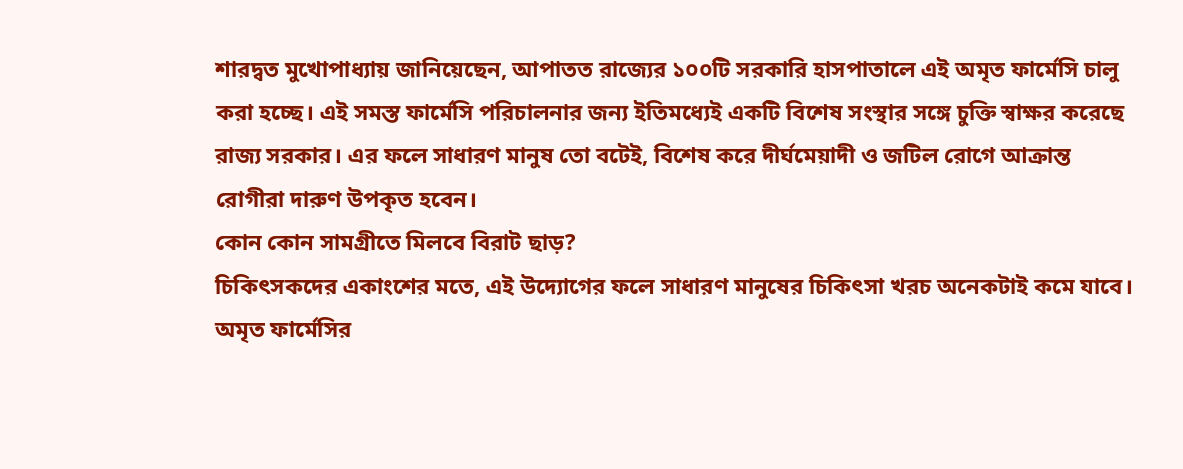শারদ্বত মুখোপাধ্যায় জানিয়েছেন, আপাতত রাজ্যের ১০০টি সরকারি হাসপাতালে এই অমৃত ফার্মেসি চালু করা হচ্ছে। এই সমস্ত ফার্মেসি পরিচালনার জন্য ইতিমধ্যেই একটি বিশেষ সংস্থার সঙ্গে চুক্তি স্বাক্ষর করেছে রাজ্য সরকার। এর ফলে সাধারণ মানুষ তো বটেই, বিশেষ করে দীর্ঘমেয়াদী ও জটিল রোগে আক্রান্ত রোগীরা দারুণ উপকৃত হবেন।
কোন কোন সামগ্রীতে মিলবে বিরাট ছাড়?
চিকিৎসকদের একাংশের মতে, এই উদ্যোগের ফলে সাধারণ মানুষের চিকিৎসা খরচ অনেকটাই কমে যাবে। অমৃত ফার্মেসির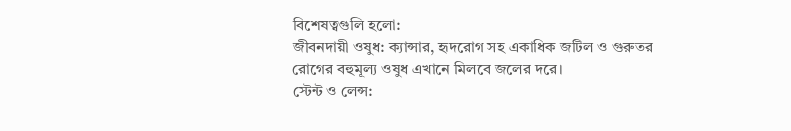বিশেষত্বগুলি হলো:
জীবনদায়ী ওষুধ: ক্যান্সার, হৃদরোগ সহ একাধিক জটিল ও গুরুতর রোগের বহুমূল্য ওষুধ এখানে মিলবে জলের দরে।
স্টেন্ট ও লেন্স: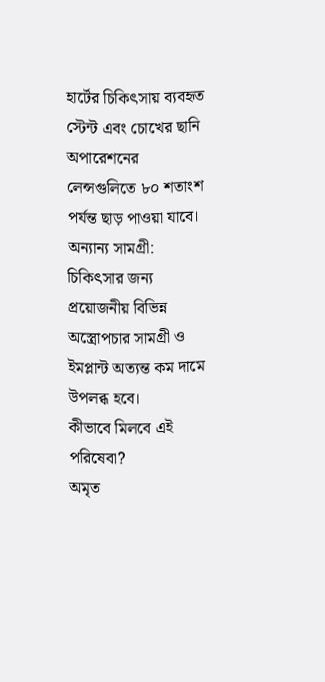হার্টের চিকিৎসায় ব্যবহৃত স্টেন্ট এবং চোখের ছানি অপারেশনের লেন্সগুলিতে ৮০ শতাংশ পর্যন্ত ছাড় পাওয়া যাবে।
অন্যান্য সামগ্রী: চিকিৎসার জন্য প্রয়োজনীয় বিভিন্ন অস্ত্রোপচার সামগ্রী ও ইমপ্লান্ট অত্যন্ত কম দামে উপলব্ধ হবে।
কীভাবে মিলবে এই পরিষেবা?
অমৃত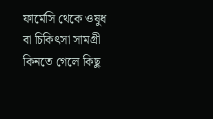ফার্মেসি থেকে ওষুধ বা চিকিৎসা সামগ্রী কিনতে গেলে কিছু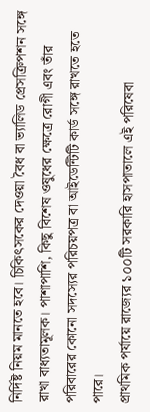নির্দিষ্ট নিয়ম মানতে হবে। চিকিৎসকের দেওয়া বৈধ বা ভ্যালিড প্রেসক্রিপশন সঙ্গে রাখা বাধ্যতামূলক। পাশাপাশি, কিছু বিশেষ ওষুধের ক্ষেত্রে রোগী এবং তাঁর পরিবারের কোনো সদস্যের পরিচয়পত্র বা আইডেন্টিটি কার্ড সঙ্গে রাখতে হতে পারে।
প্রাথমিক পর্যায়ে রাজ্যের ১০০টি সরকারি হাসপাতালে এই পরিষেবা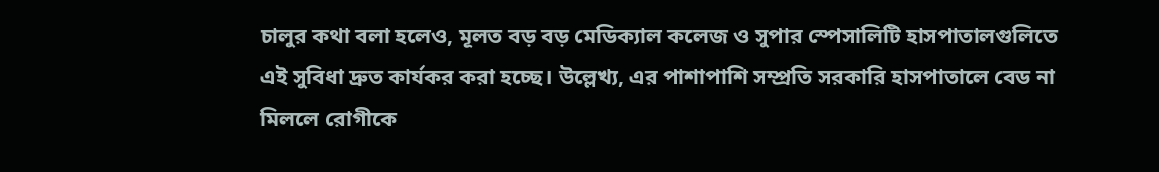চালুর কথা বলা হলেও, মূলত বড় বড় মেডিক্যাল কলেজ ও সুপার স্পেসালিটি হাসপাতালগুলিতে এই সুবিধা দ্রুত কার্যকর করা হচ্ছে। উল্লেখ্য, এর পাশাপাশি সম্প্রতি সরকারি হাসপাতালে বেড না মিললে রোগীকে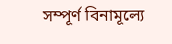সম্পূর্ণ বিনামূল্যে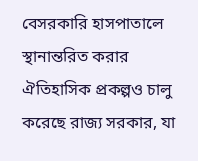বেসরকারি হাসপাতালে স্থানান্তরিত করার ঐতিহাসিক প্রকল্পও চালু করেছে রাজ্য সরকার, যা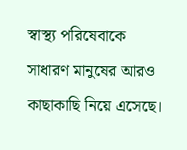স্বাস্থ্য পরিষেবাকে সাধারণ মানুষের আরও কাছাকাছি নিয়ে এসেছে।